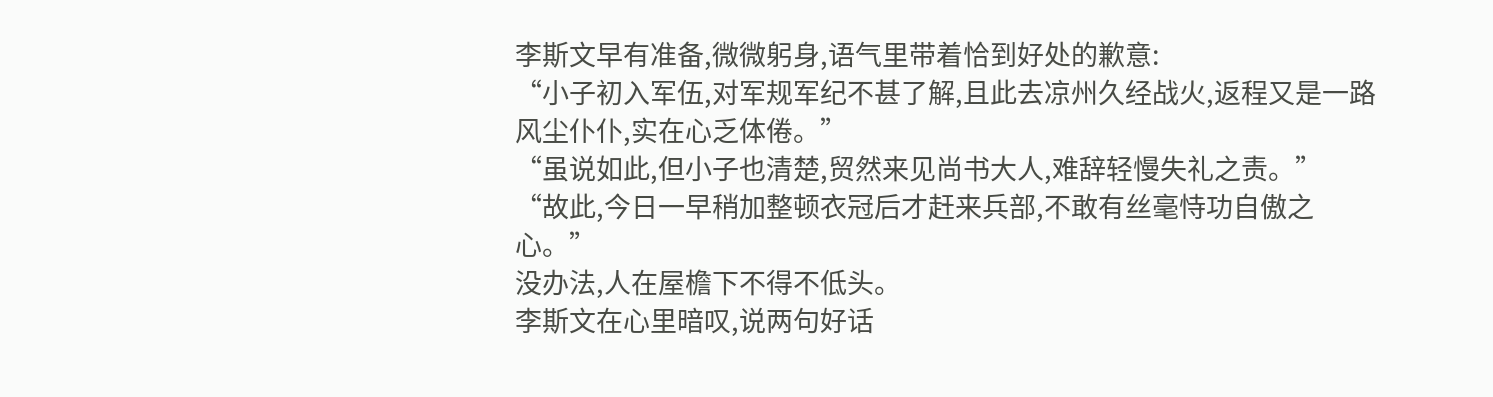李斯文早有准备,微微躬身,语气里带着恰到好处的歉意:
“小子初入军伍,对军规军纪不甚了解,且此去凉州久经战火,返程又是一路风尘仆仆,实在心乏体倦。”
“虽说如此,但小子也清楚,贸然来见尚书大人,难辞轻慢失礼之责。”
“故此,今日一早稍加整顿衣冠后才赶来兵部,不敢有丝毫恃功自傲之心。”
没办法,人在屋檐下不得不低头。
李斯文在心里暗叹,说两句好话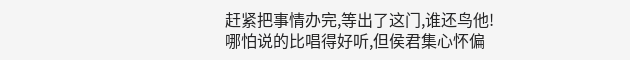赶紧把事情办完,等出了这门,谁还鸟他!
哪怕说的比唱得好听,但侯君集心怀偏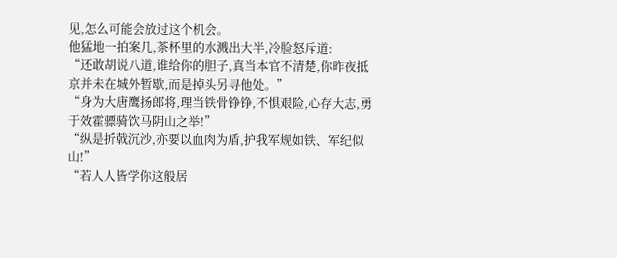见,怎么可能会放过这个机会。
他猛地一拍案几,茶杯里的水溅出大半,冷脸怒斥道:
“还敢胡说八道,谁给你的胆子,真当本官不清楚,你昨夜抵京并未在城外暂歇,而是掉头另寻他处。”
“身为大唐鹰扬郎将,理当铁骨铮铮,不惧艰险,心存大志,勇于效霍骠骑饮马阴山之举!”
“纵是折戟沉沙,亦要以血肉为盾,护我军规如铁、军纪似山!”
“若人人皆学你这般居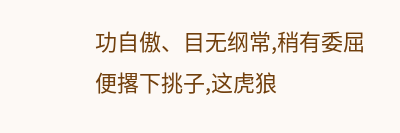功自傲、目无纲常,稍有委屈便撂下挑子,这虎狼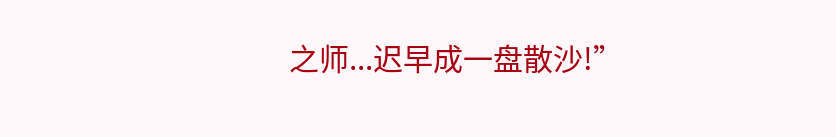之师...迟早成一盘散沙!”